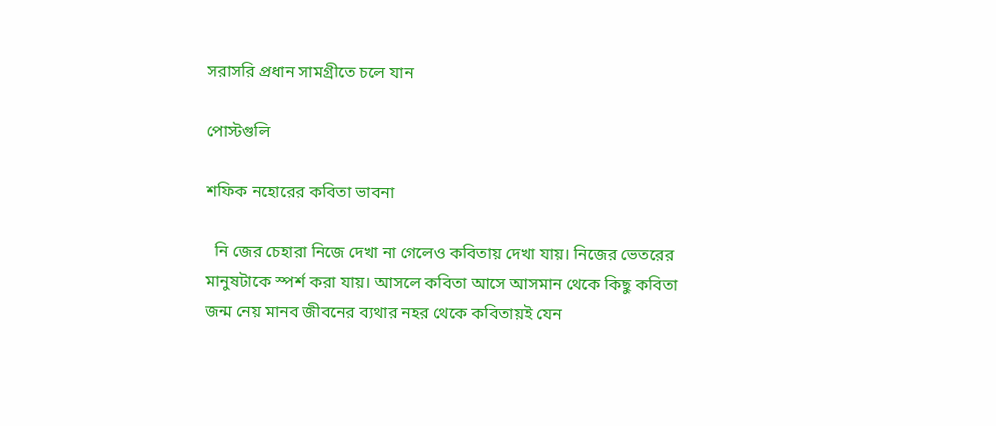সরাসরি প্রধান সামগ্রীতে চলে যান

পোস্টগুলি

শফিক নহোরের কবিতা ভাবনা

  নি জের চেহারা নিজে দেখা না গেলেও কবিতায় দেখা যায়। নিজের ভেতরের মানুষটাকে স্পর্শ করা যায়। আসলে কবিতা আসে আসমান থেকে কিছু কবিতা জন্ম নেয় মানব জীবনের ব্যথার নহর থেকে কবিতায়ই যেন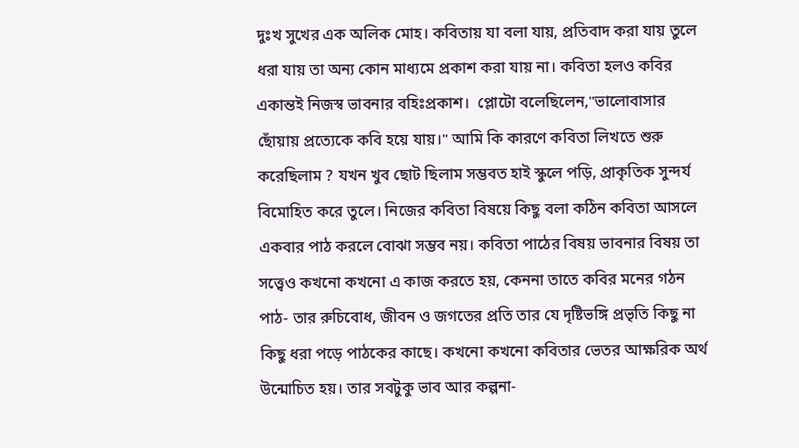দুঃখ সুখের এক অলিক মোহ। কবিতায় যা বলা যায়, প্রতিবাদ করা যায় তুলে ধরা যায় তা অন্য কোন মাধ্যমে প্রকাশ করা যায় না। কবিতা হলও কবির একান্তই নিজস্ব ভাবনার বহিঃপ্রকাশ।  প্লোটো বলেছিলেন,"ভালোবাসার ছোঁয়ায় প্রত্যেকে কবি হয়ে যায়।" আমি কি কারণে কবিতা লিখতে শুরু করেছিলাম ? যখন খুব ছোট ছিলাম সম্ভবত হাই স্কুলে পড়ি, প্রাকৃতিক সুন্দর্য বিমোহিত করে তুলে। নিজের কবিতা বিষয়ে কিছু বলা কঠিন কবিতা আসলে একবার পাঠ করলে বোঝা সম্ভব নয়। কবিতা পাঠের বিষয় ভাবনার বিষয় তা সত্ত্বেও কখনো কখনো এ কাজ করতে হয়, কেননা তাতে কবির মনের গঠন পাঠ- তার রুচিবোধ, জীবন ও জগতের প্রতি তার যে দৃষ্টিভঙ্গি প্রভৃতি কিছু না কিছু ধরা পড়ে পাঠকের কাছে। কখনো কখনো কবিতার ভেতর আক্ষরিক অর্থ উন্মোচিত হয়। তার সবটুকু ভাব আর কল্পনা-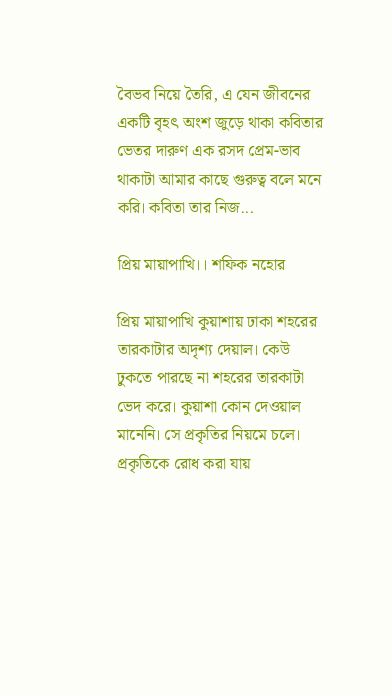বৈভব নিয়ে তৈরি, এ যেন জীবনের একটি বৃহৎ অংশ জুড়ে থাকা কবিতার ভেতর দারুণ এক রসদ প্রেম-ভাব থাকাটা আমার কাছে গুরুত্ব বলে মনে করি। কবিতা তার নিজ...

প্রিয় মায়াপাখি।। শফিক নহোর

প্রিয় মায়াপাখি কুয়াশায় ঢাকা শহরের তারকাটার অদৃশ্য দেয়াল। কেউ ঢুকতে পারছে না শহরের তারকাটা ভেদ করে। কুয়াশা কোন দেওয়াল মানেনি। সে প্রকৃতির নিয়মে চলে। প্রকৃতিকে রোধ করা যায়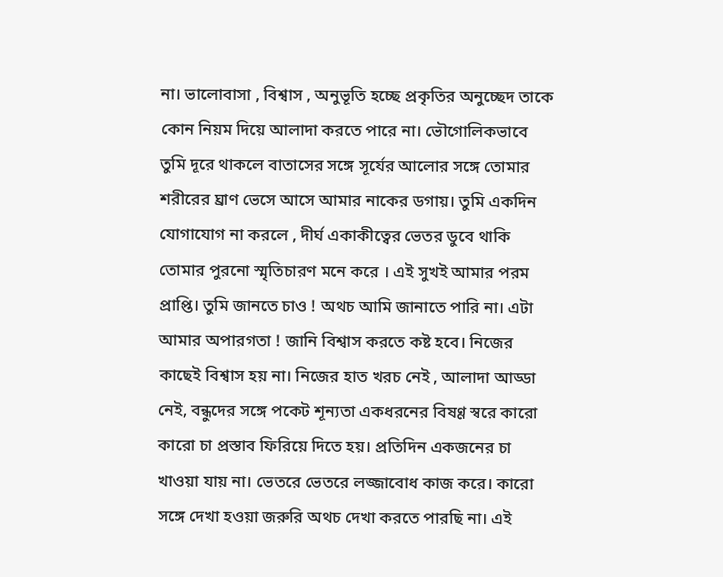না। ভালোবাসা , বিশ্বাস , অনুভূতি হচ্ছে প্রকৃতির অনুচ্ছেদ তাকে কোন নিয়ম দিয়ে আলাদা করতে পারে না। ভৌগোলিকভাবে তুমি দূরে থাকলে বাতাসের সঙ্গে সূর্যের আলোর সঙ্গে তোমার শরীরের ঘ্রাণ ভেসে আসে আমার নাকের ডগায়। তুমি একদিন যোগাযোগ না করলে , দীর্ঘ একাকীত্বের ভেতর ডুবে থাকি তোমার পুরনো স্মৃতিচারণ মনে করে । এই সুখই আমার পরম প্রাপ্তি। তুমি জানতে চাও ! অথচ আমি জানাতে পারি না। এটা আমার অপারগতা ! জানি বিশ্বাস করতে কষ্ট হবে। নিজের কাছেই বিশ্বাস হয় না। নিজের হাত খরচ নেই , আলাদা আড্ডা নেই, বন্ধুদের সঙ্গে পকেট শূন্যতা একধরনের বিষণ্ণ স্বরে কারো কারো চা প্রস্তাব ফিরিয়ে দিতে হয়। প্রতিদিন একজনের চা খাওয়া যায় না। ভেতরে ভেতরে লজ্জাবোধ কাজ করে। কারো সঙ্গে দেখা হওয়া জরুরি অথচ দেখা করতে পারছি না। এই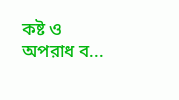কষ্ট ও অপরাধ ব...